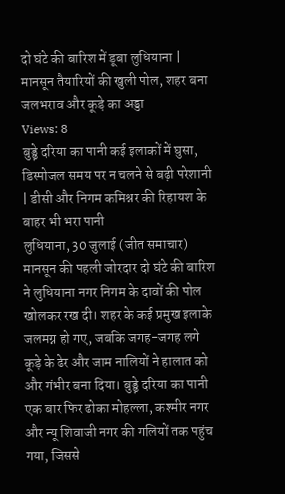दो घंटे की बारिश में डूबा लुधियाना | मानसून तैयारियों की खुली पोल, शहर बना जलभराव और कूड़े का अड्डा
Views: 8
बुड्ढ़े दरिया का पानी कई इलाकों में घुसा, डिस्पोजल समय पर न चलने से बढ़ी परेशानी | डीसी और निगम कमिश्नर की रिहायश के बाहर भी भरा पानी
लुधियाना, 30 जुलाई (जीत समाचार)
मानसून की पहली जोरदार दो घंटे की बारिश ने लुधियाना नगर निगम के दावों की पोल खोलकर रख दी। शहर के कई प्रमुख इलाके जलमग्न हो गए, जबकि जगह-जगह लगे कूड़े के ढेर और जाम नालियों ने हालात को और गंभीर बना दिया। बुड्ढ़े दरिया का पानी एक बार फिर ढोका मोहल्ला, कश्मीर नगर और न्यू शिवाजी नगर की गलियों तक पहुंच गया, जिससे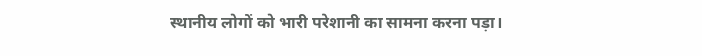स्थानीय लोगों को भारी परेशानी का सामना करना पड़ा।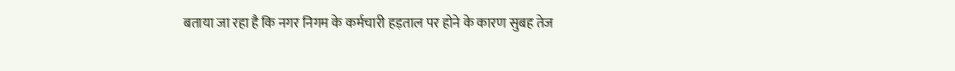बताया जा रहा है कि नगर निगम के कर्मचारी हड़ताल पर होने के कारण सुबह तेज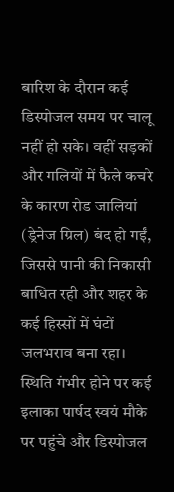बारिश के दौरान कई डिस्पोजल समय पर चालू नहीं हो सके। वहीं सड़कों और गलियों में फैले कचरे के कारण रोड जालियां (ड्रेनेज ग्रिल) बंद हो गईं, जिससे पानी की निकासी बाधित रही और शहर के कई हिस्सों में घंटों जलभराव बना रहा।
स्थिति गंभीर होने पर कई इलाका पार्षद स्वयं मौके पर पहुंचे और डिस्पोजल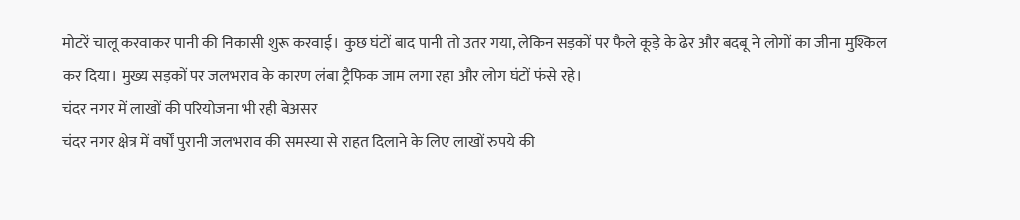मोटरें चालू करवाकर पानी की निकासी शुरू करवाई। कुछ घंटों बाद पानी तो उतर गया, लेकिन सड़कों पर फैले कूड़े के ढेर और बदबू ने लोगों का जीना मुश्किल कर दिया। मुख्य सड़कों पर जलभराव के कारण लंबा ट्रैफिक जाम लगा रहा और लोग घंटों फंसे रहे।
चंदर नगर में लाखों की परियोजना भी रही बेअसर
चंदर नगर क्षेत्र में वर्षों पुरानी जलभराव की समस्या से राहत दिलाने के लिए लाखों रुपये की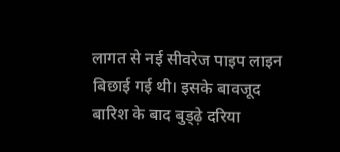लागत से नई सीवरेज पाइप लाइन बिछाई गई थी। इसके बावजूद बारिश के बाद बुड्ढ़े दरिया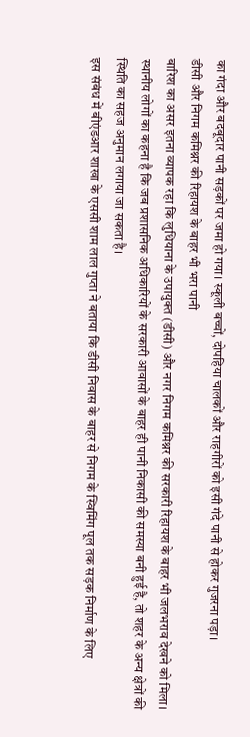का गंदा और बदबूदार पानी सड़कों पर जमा हो गया। स्कूली बच्चों, दोपहिया चालकों और राहगीरों को इसी गंदे पानी से होकर गुजरना पड़ा।
डीसी और निगम कमिश्नर की रिहायश के बाहर भी भरा पानी
बारिश का असर इतना व्यापक रहा कि लुधियाना के उपायुक्त (डीसी) और नगर निगम कमिश्नर की सरकारी रिहायश के बाहर भी जलभराव देखने को मिला। स्थानीय लोगों का कहना है कि जब प्रशासनिक अधिकारियों के सरकारी आवासों के बाहर ही पानी निकासी की समस्या बनी हुई है, तो शहर के अन्य क्षेत्रों की स्थिति का सहज अनुमान लगाया जा सकता है।
इस संबंध में बीएंडआर शाखा के एससी शाम लाल गुप्ता ने बताया कि डीसी निवास के बाहर से निगम के स्विमिंग पूल तक सड़क निर्माण के लिए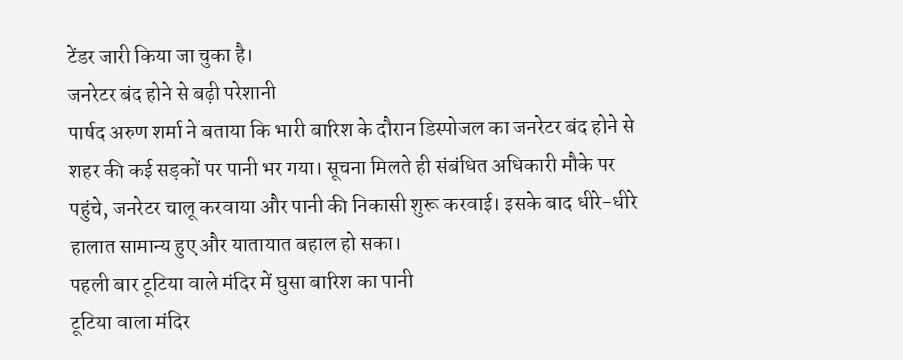टेंडर जारी किया जा चुका है।
जनरेटर बंद होने से बढ़ी परेशानी
पार्षद अरुण शर्मा ने बताया कि भारी बारिश के दौरान डिस्पोजल का जनरेटर बंद होने से शहर की कई सड़कों पर पानी भर गया। सूचना मिलते ही संबंधित अधिकारी मौके पर पहुंचे, जनरेटर चालू करवाया और पानी की निकासी शुरू करवाई। इसके बाद धीरे-धीरे हालात सामान्य हुए और यातायात बहाल हो सका।
पहली बार टूटिया वाले मंदिर में घुसा बारिश का पानी
टूटिया वाला मंदिर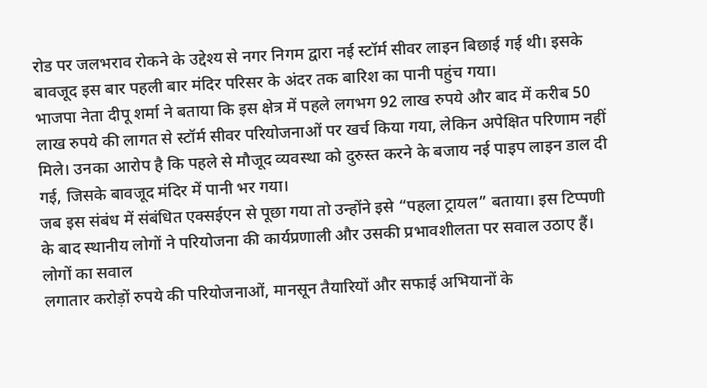रोड पर जलभराव रोकने के उद्देश्य से नगर निगम द्वारा नई स्टॉर्म सीवर लाइन बिछाई गई थी। इसके बावजूद इस बार पहली बार मंदिर परिसर के अंदर तक बारिश का पानी पहुंच गया।
भाजपा नेता दीपू शर्मा ने बताया कि इस क्षेत्र में पहले लगभग 92 लाख रुपये और बाद में करीब 50 लाख रुपये की लागत से स्टॉर्म सीवर परियोजनाओं पर खर्च किया गया, लेकिन अपेक्षित परिणाम नहीं मिले। उनका आरोप है कि पहले से मौजूद व्यवस्था को दुरुस्त करने के बजाय नई पाइप लाइन डाल दी गई, जिसके बावजूद मंदिर में पानी भर गया।
जब इस संबंध में संबंधित एक्सईएन से पूछा गया तो उन्होंने इसे “पहला ट्रायल” बताया। इस टिप्पणी के बाद स्थानीय लोगों ने परियोजना की कार्यप्रणाली और उसकी प्रभावशीलता पर सवाल उठाए हैं।
लोगों का सवाल
लगातार करोड़ों रुपये की परियोजनाओं, मानसून तैयारियों और सफाई अभियानों के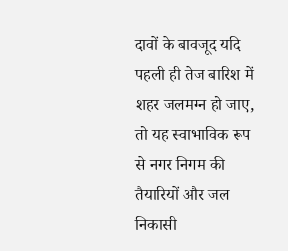दावों के बावजूद यदि पहली ही तेज बारिश में शहर जलमग्न हो जाए, तो यह स्वाभाविक रूप से नगर निगम की तैयारियों और जल निकासी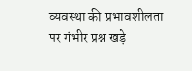व्यवस्था की प्रभावशीलता पर गंभीर प्रश्न खड़े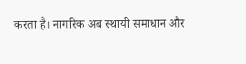करता है। नागरिक अब स्थायी समाधान और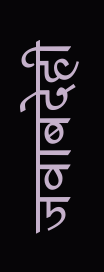जवाबदेही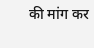की मांग कर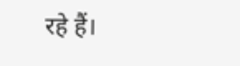रहे हैं।